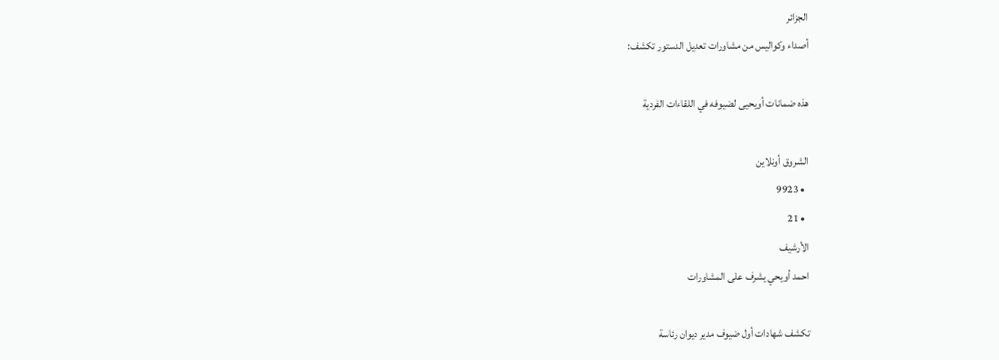الجزائر
أصداء وكواليس من مشاورات تعديل الدستور تكشف:

هذه ضمانات أويحيى لضيوفه في اللقاءات الفردية

الشروق أونلاين
  • 9923
  • 21
الأرشيف
احمد أويحي يشرف على المشاورات

تكشف شهادات أول ضيوف مدير ديوان رئاسة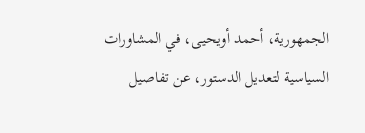الجمهورية، أحمد أويحيى، في المشاورات السياسية لتعديل الدستور، عن تفاصيل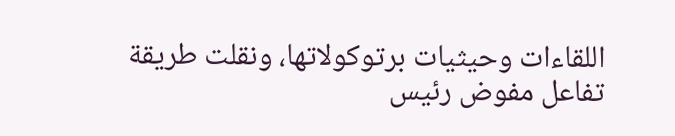اللقاءات وحيثيات برتوكولاتها، ونقلت طريقة تفاعل مفوض رئيس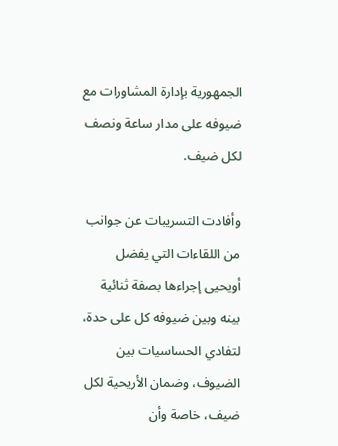الجمهورية بإدارة المشاورات مع ضيوفه على مدار ساعة ونصف لكل ضيف.

وأفادت التسريبات عن جوانب من اللقاءات التي يفضل أويحيى إجراءها بصفة ثنائية بينه وبين ضيوفه كل على حدة، لتفادي الحساسيات بين الضيوف، وضمان الأريحية لكل ضيف، خاصة وأن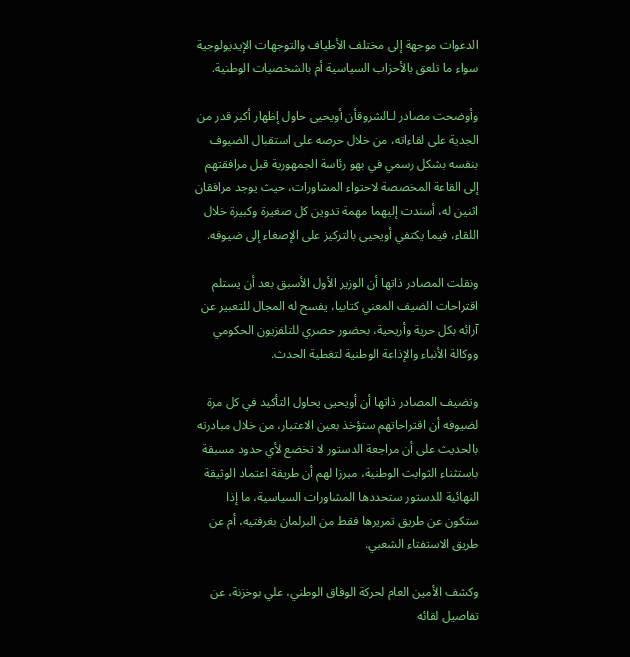الدعوات موجهة إلى مختلف الأطياف والتوجهات الإيديولوجية سواء ما تلعق بالأحزاب السياسية أم بالشخصيات الوطنية.

وأوضحت مصادر لـالشروقأن أويحيى حاول إظهار أكبر قدر من الجدية على لقاءاته، من خلال حرصه على استقبال الضيوف بنفسه بشكل رسمي في بهو رئاسة الجمهورية قبل مرافقتهم إلى القاعة المخصصة لاحتواء المشاورات، حيث يوجد مرافقان اثنين له، أسندت إليهما مهمة تدوين كل صغيرة وكبيرة خلال اللقاء، فيما يكتفي أويحيى بالتركيز على الإصغاء إلى ضيوفه.

ونقلت المصادر ذاتها أن الوزير الأول الأسبق بعد أن يستلم اقتراحات الضيف المعني كتابيا، يفسح له المجال للتعبير عن آرائه بكل حرية وأريحية، بحضور حصري للتلفزيون الحكومي ووكالة الأنباء والإذاعة الوطنية لتغطية الحدث.

وتضيف المصادر ذاتها أن أويحيى يحاول التأكيد في كل مرة لضيوفه أن اقتراحاتهم ستؤخذ بعين الاعتبار، من خلال مبادرته بالحديث على أن مراجعة الدستور لا تخضع لأي حدود مسبقة باستثناء الثوابت الوطنية، مبرزا لهم أن طريقة اعتماد الوثيقة النهائية للدستور ستحددها المشاورات السياسية، ما إذا ستكون عن طريق تمريرها فقط من البرلمان بغرفتيه، أم عن طريق الاستفتاء الشعبي.

وكشف الأمين العام لحركة الوفاق الوطني، علي بوخزنة، عن تفاصيل لقائه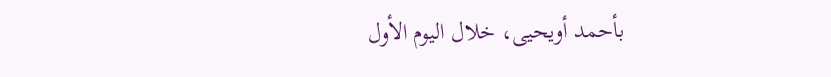بأحمد أويحيى، خلال اليوم الأول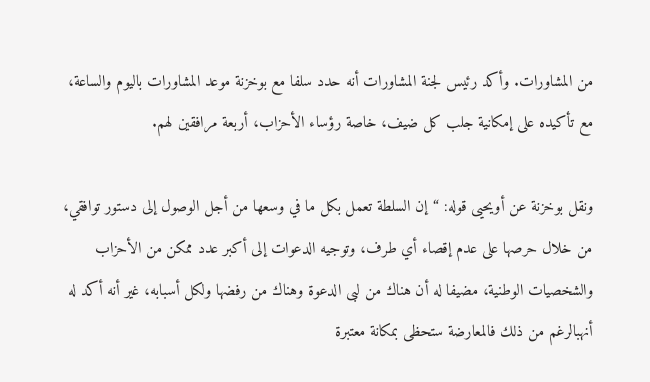من المشاورات. وأكد رئيس لجنة المشاورات أنه حدد سلفا مع بوخزنة موعد المشاورات باليوم والساعة، مع تأكيده على إمكانية جلب كل ضيف، خاصة رؤساء الأحزاب، أربعة مرافقين لهم.

ونقل بوخزنة عن أويحيى قوله: “إن السلطة تعمل بكل ما في وسعها من أجل الوصول إلى دستور توافقي، من خلال حرصها على عدم إقصاء أي طرف، وتوجيه الدعوات إلى أكبر عدد ممكن من الأحزاب والشخصيات الوطنية، مضيفا له أن هناك من لبى الدعوة وهناك من رفضها ولكل أسبابه، غير أنه أكد له أنهبالرغم من ذلك فالمعارضة ستحظى بمكانة معتبرة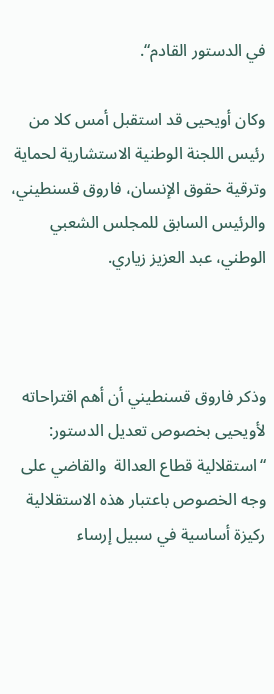في الدستور القادم“.

وكان أويحيى قد استقبل أمس كلا من رئيس اللجنة الوطنية الاستشارية لحماية وترقية حقوق الإنسان، فاروق قسنطيني، والرئيس السابق للمجلس الشعبي الوطني، عبد العزيز زياري.



وذكر فاروق قسنطيني أن أهم اقتراحاته لأويحيى بخصوص تعديل الدستور: “استقلالية قطاع العدالة  والقاضي على وجه الخصوص باعتبار هذه الاستقلالية ركيزة أساسية في سبيل إرساء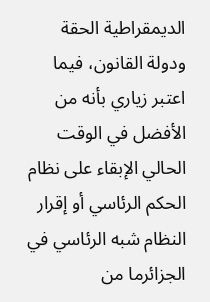الديمقراطية الحقة ودولة القانون، فيما اعتبر زياري بأنه من الأفضل في الوقت الحالي الإبقاء على نظام الحكم الرئاسي أو إقرار النظام شبه الرئاسي في الجزائرما من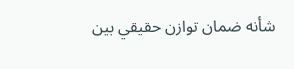شأنه ضمان توازن حقيقي بين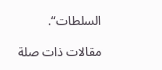السلطات“.

مقالات ذات صلة